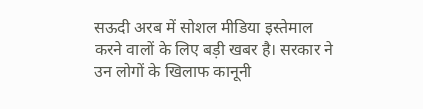सऊदी अरब में सोशल मीडिया इस्तेमाल करने वालों के लिए बड़ी खबर है। सरकार ने उन लोगों के खिलाफ कानूनी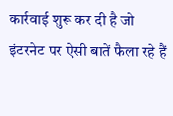कार्रवाई शुरू कर दी है जो इंटरनेट पर ऐसी बातें फैला रहे हैं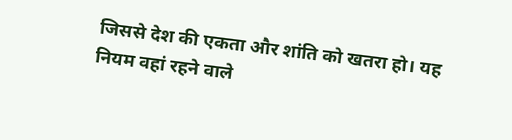जिससे देश की एकता और शांति को खतरा हो। यह नियम वहां रहने वाले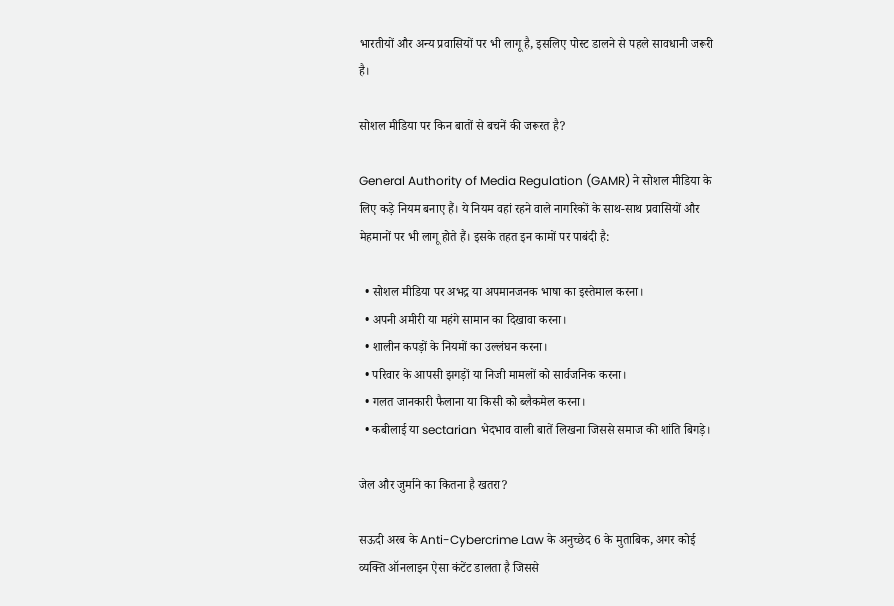भारतीयों और अन्य प्रवासियों पर भी लागू है, इसलिए पोस्ट डालने से पहले सावधानी जरूरी है।

सोशल मीडिया पर किन बातों से बचनें की जरूरत है?

General Authority of Media Regulation (GAMR) ने सोशल मीडिया के लिए कड़े नियम बनाए हैं। ये नियम वहां रहने वाले नागरिकों के साथ-साथ प्रवासियों और मेहमानों पर भी लागू होते हैं। इसके तहत इन कामों पर पाबंदी है:

  • सोशल मीडिया पर अभद्र या अपमानजनक भाषा का इस्तेमाल करना।
  • अपनी अमीरी या महंगे सामान का दिखावा करना।
  • शालीन कपड़ों के नियमों का उल्लंघन करना।
  • परिवार के आपसी झगड़ों या निजी मामलों को सार्वजनिक करना।
  • गलत जानकारी फैलाना या किसी को ब्लैकमेल करना।
  • कबीलाई या sectarian भेदभाव वाली बातें लिखना जिससे समाज की शांति बिगड़े।

जेल और जुर्माने का कितना है खतरा?

सऊदी अरब के Anti-Cybercrime Law के अनुच्छेद 6 के मुताबिक, अगर कोई व्यक्ति ऑनलाइन ऐसा कंटेंट डालता है जिससे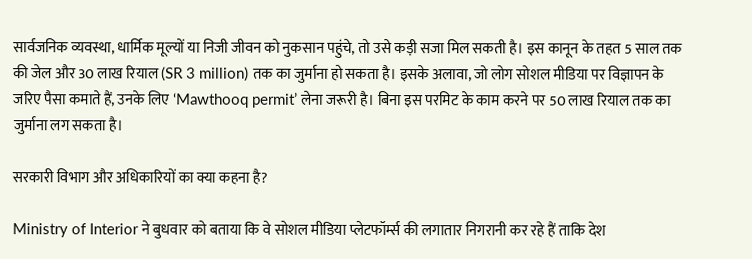सार्वजनिक व्यवस्था, धार्मिक मूल्यों या निजी जीवन को नुकसान पहुंचे, तो उसे कड़ी सजा मिल सकती है। इस कानून के तहत 5 साल तक की जेल और 30 लाख रियाल (SR 3 million) तक का जुर्माना हो सकता है। इसके अलावा, जो लोग सोशल मीडिया पर विज्ञापन के जरिए पैसा कमाते हैं, उनके लिए ‘Mawthooq permit’ लेना जरूरी है। बिना इस परमिट के काम करने पर 50 लाख रियाल तक का जुर्माना लग सकता है।

सरकारी विभाग और अधिकारियों का क्या कहना है?

Ministry of Interior ने बुधवार को बताया कि वे सोशल मीडिया प्लेटफॉर्म्स की लगातार निगरानी कर रहे हैं ताकि देश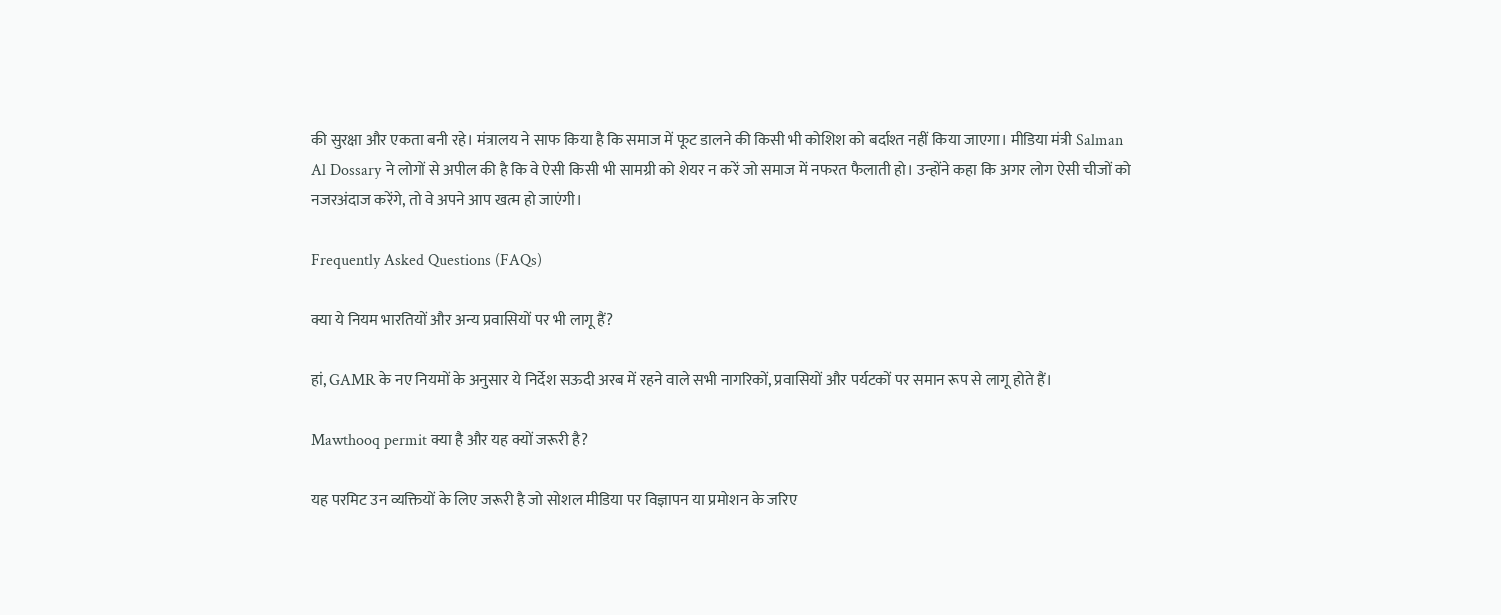की सुरक्षा और एकता बनी रहे। मंत्रालय ने साफ किया है कि समाज में फूट डालने की किसी भी कोशिश को बर्दाश्त नहीं किया जाएगा। मीडिया मंत्री Salman Al Dossary ने लोगों से अपील की है कि वे ऐसी किसी भी सामग्री को शेयर न करें जो समाज में नफरत फैलाती हो। उन्होंने कहा कि अगर लोग ऐसी चीजों को नजरअंदाज करेंगे, तो वे अपने आप खत्म हो जाएंगी।

Frequently Asked Questions (FAQs)

क्या ये नियम भारतियों और अन्य प्रवासियों पर भी लागू हैं?

हां, GAMR के नए नियमों के अनुसार ये निर्देश सऊदी अरब में रहने वाले सभी नागरिकों, प्रवासियों और पर्यटकों पर समान रूप से लागू होते हैं।

Mawthooq permit क्या है और यह क्यों जरूरी है?

यह परमिट उन व्यक्तियों के लिए जरूरी है जो सोशल मीडिया पर विज्ञापन या प्रमोशन के जरिए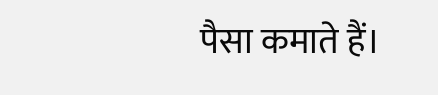पैसा कमाते हैं।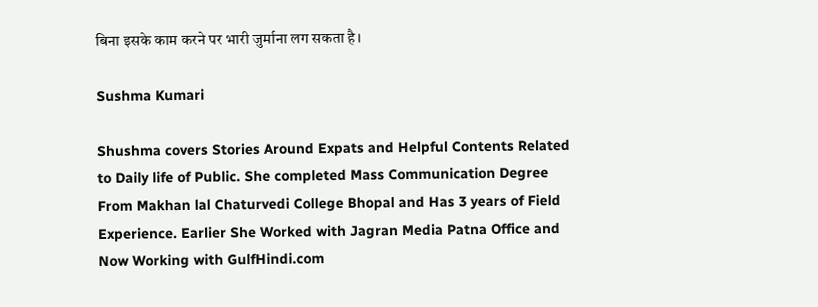बिना इसके काम करने पर भारी जुर्माना लग सकता है।

Sushma Kumari

Shushma covers Stories Around Expats and Helpful Contents Related to Daily life of Public. She completed Mass Communication Degree From Makhan lal Chaturvedi College Bhopal and Has 3 years of Field Experience. Earlier She Worked with Jagran Media Patna Office and Now Working with GulfHindi.com